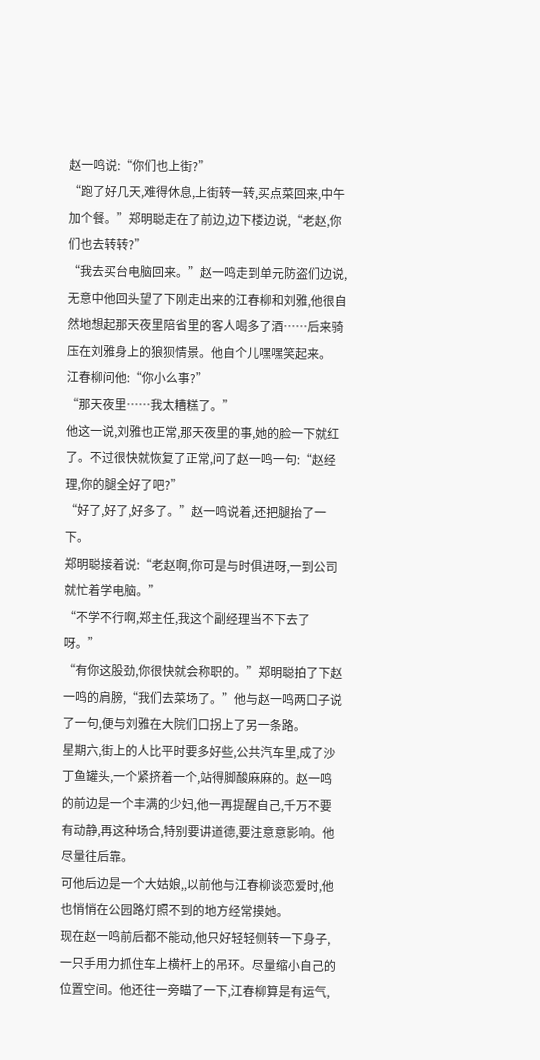赵一鸣说:“你们也上街?”
“跑了好几天,难得休息,上街转一转,买点菜回来,中午加个餐。”郑明聪走在了前边,边下楼边说,“老赵,你们也去转转?”
“我去买台电脑回来。”赵一鸣走到单元防盗们边说,无意中他回头望了下刚走出来的江春柳和刘雅,他很自然地想起那天夜里陪省里的客人喝多了酒……后来骑压在刘雅身上的狼狈情景。他自个儿嘿嘿笑起来。
江春柳问他:“你小么事?”
“那天夜里……我太糟糕了。”
他这一说,刘雅也正常,那天夜里的事,她的脸一下就红了。不过很快就恢复了正常,问了赵一鸣一句:“赵经理,你的腿全好了吧?”
“好了,好了,好多了。”赵一鸣说着,还把腿抬了一下。
郑明聪接着说:“老赵啊,你可是与时俱进呀,一到公司就忙着学电脑。”
“不学不行啊,郑主任,我这个副经理当不下去了呀。”
“有你这股劲,你很快就会称职的。”郑明聪拍了下赵一鸣的肩膀,“我们去菜场了。”他与赵一鸣两口子说了一句,便与刘雅在大院们口拐上了另一条路。
星期六,街上的人比平时要多好些,公共汽车里,成了沙丁鱼罐头,一个紧挤着一个,站得脚酸麻麻的。赵一鸣的前边是一个丰满的少妇,他一再提醒自己,千万不要有动静,再这种场合,特别要讲道德,要注意意影响。他尽量往后靠。
可他后边是一个大姑娘,,以前他与江春柳谈恋爱时,他也悄悄在公园路灯照不到的地方经常摸她。
现在赵一鸣前后都不能动,他只好轻轻侧转一下身子,一只手用力抓住车上横杆上的吊环。尽量缩小自己的位置空间。他还往一旁瞄了一下,江春柳算是有运气,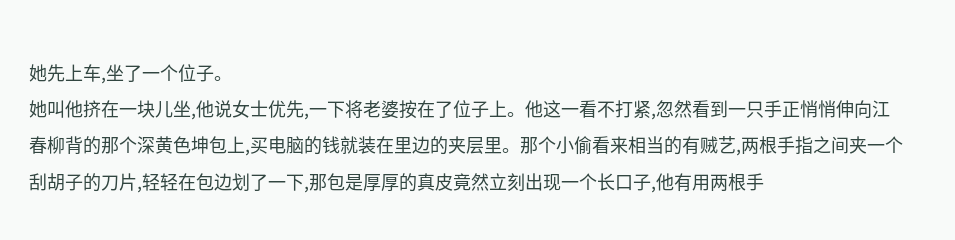她先上车,坐了一个位子。
她叫他挤在一块儿坐,他说女士优先,一下将老婆按在了位子上。他这一看不打紧,忽然看到一只手正悄悄伸向江春柳背的那个深黄色坤包上,买电脑的钱就装在里边的夹层里。那个小偷看来相当的有贼艺,两根手指之间夹一个刮胡子的刀片,轻轻在包边划了一下,那包是厚厚的真皮竟然立刻出现一个长口子,他有用两根手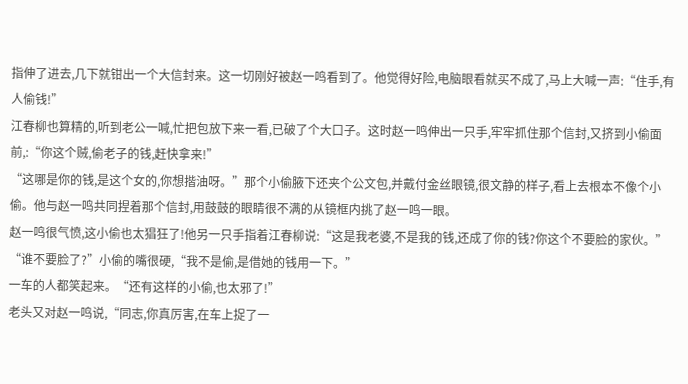指伸了进去,几下就钳出一个大信封来。这一切刚好被赵一鸣看到了。他觉得好险,电脑眼看就买不成了,马上大喊一声:“住手,有人偷钱!”
江春柳也算精的,听到老公一喊,忙把包放下来一看,已破了个大口子。这时赵一鸣伸出一只手,牢牢抓住那个信封,又挤到小偷面前,:“你这个贼,偷老子的钱,赶快拿来!”
“这哪是你的钱,是这个女的,你想揩油呀。”那个小偷腋下还夹个公文包,并戴付金丝眼镜,很文静的样子,看上去根本不像个小偷。他与赵一鸣共同捏着那个信封,用鼓鼓的眼睛很不满的从镜框内挑了赵一鸣一眼。
赵一鸣很气愤,这小偷也太猖狂了!他另一只手指着江春柳说:“这是我老婆,不是我的钱,还成了你的钱?你这个不要脸的家伙。”
“谁不要脸了?”小偷的嘴很硬,“我不是偷,是借她的钱用一下。”
一车的人都笑起来。“还有这样的小偷,也太邪了!”
老头又对赵一鸣说,“同志,你真厉害,在车上捉了一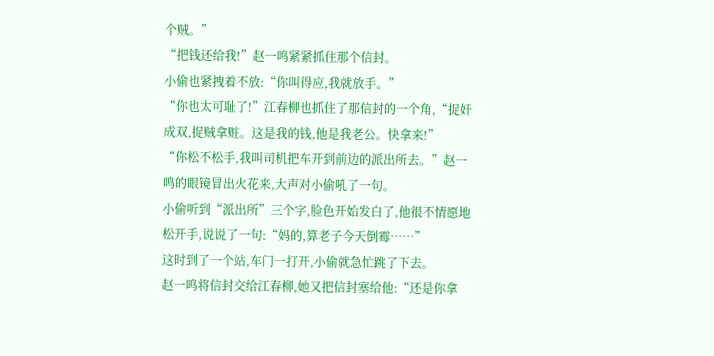个贼。”
“把钱还给我!”赵一鸣紧紧抓住那个信封。
小偷也紧拽着不放:“你叫得应,我就放手。”
“你也太可耻了!”江春柳也抓住了那信封的一个角,“捉奸成双,捉贼拿赃。这是我的钱,他是我老公。快拿来!”
“你松不松手,我叫司机把车开到前边的派出所去。”赵一鸣的眼镜冒出火花来,大声对小偷吼了一句。
小偷听到“派出所”三个字,脸色开始发白了,他很不情愿地松开手,说说了一句:“妈的,算老子今天倒霉……”
这时到了一个站,车门一打开,小偷就急忙跳了下去。
赵一鸣将信封交给江春柳,她又把信封塞给他:“还是你拿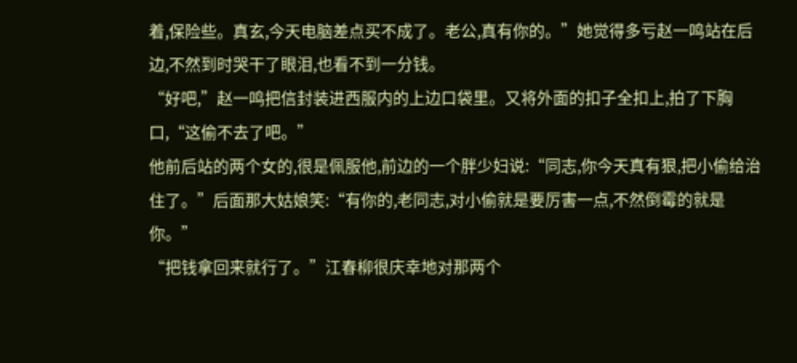着,保险些。真玄,今天电脑差点买不成了。老公,真有你的。”她觉得多亏赵一鸣站在后边,不然到时哭干了眼泪,也看不到一分钱。
“好吧,”赵一鸣把信封装进西服内的上边口袋里。又将外面的扣子全扣上,拍了下胸口,“这偷不去了吧。”
他前后站的两个女的,很是佩服他,前边的一个胖少妇说:“同志,你今天真有狠,把小偷给治住了。”后面那大姑娘笑:“有你的,老同志,对小偷就是要厉害一点,不然倒霉的就是你。”
“把钱拿回来就行了。”江春柳很庆幸地对那两个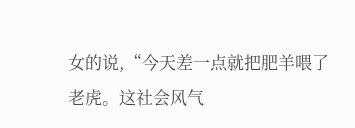女的说,“今天差一点就把肥羊喂了老虎。这社会风气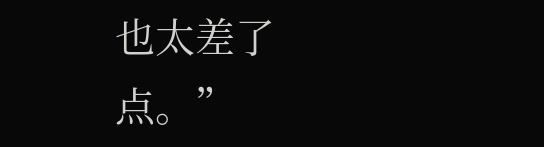也太差了点。”